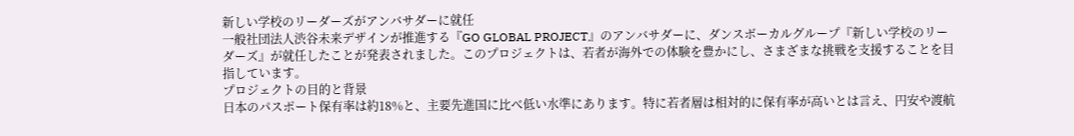新しい学校のリーダーズがアンバサダーに就任
一般社団法人渋谷未来デザインが推進する『GO GLOBAL PROJECT』のアンバサダーに、ダンスボーカルグループ『新しい学校のリーダーズ』が就任したことが発表されました。このプロジェクトは、若者が海外での体験を豊かにし、さまざまな挑戦を支援することを目指しています。
プロジェクトの目的と背景
日本のパスポート保有率は約18%と、主要先進国に比べ低い水準にあります。特に若者層は相対的に保有率が高いとは言え、円安や渡航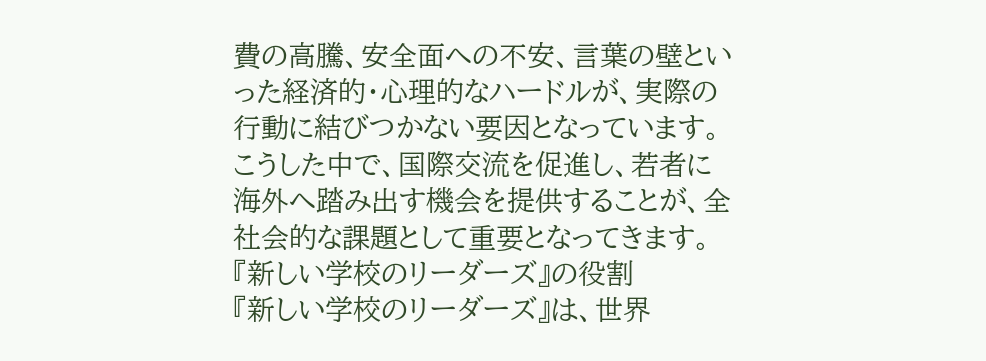費の高騰、安全面への不安、言葉の壁といった経済的・心理的なハードルが、実際の行動に結びつかない要因となっています。こうした中で、国際交流を促進し、若者に海外へ踏み出す機会を提供することが、全社会的な課題として重要となってきます。
『新しい学校のリーダーズ』の役割
『新しい学校のリーダーズ』は、世界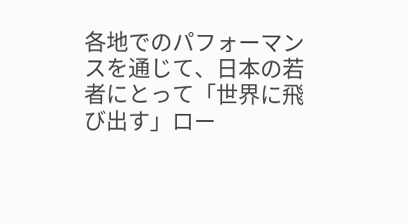各地でのパフォーマンスを通じて、日本の若者にとって「世界に飛び出す」ロー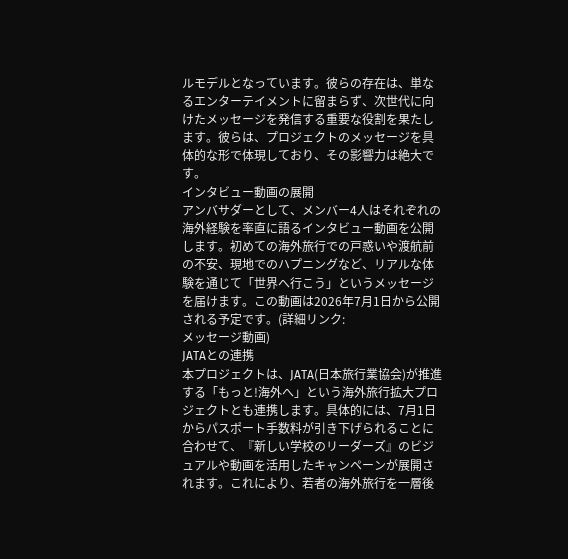ルモデルとなっています。彼らの存在は、単なるエンターテイメントに留まらず、次世代に向けたメッセージを発信する重要な役割を果たします。彼らは、プロジェクトのメッセージを具体的な形で体現しており、その影響力は絶大です。
インタビュー動画の展開
アンバサダーとして、メンバー4人はそれぞれの海外経験を率直に語るインタビュー動画を公開します。初めての海外旅行での戸惑いや渡航前の不安、現地でのハプニングなど、リアルな体験を通じて「世界へ行こう」というメッセージを届けます。この動画は2026年7月1日から公開される予定です。(詳細リンク:
メッセージ動画)
JATAとの連携
本プロジェクトは、JATA(日本旅行業協会)が推進する「もっと!海外へ」という海外旅行拡大プロジェクトとも連携します。具体的には、7月1日からパスポート手数料が引き下げられることに合わせて、『新しい学校のリーダーズ』のビジュアルや動画を活用したキャンペーンが展開されます。これにより、若者の海外旅行を一層後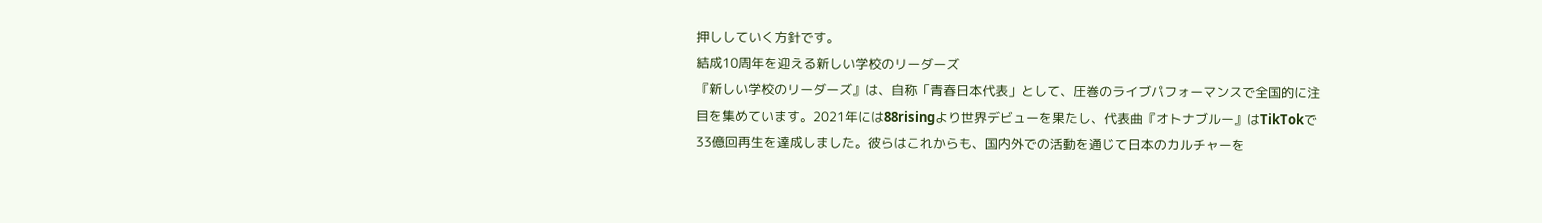押ししていく方針です。
結成10周年を迎える新しい学校のリーダーズ
『新しい学校のリーダーズ』は、自称「青春日本代表」として、圧巻のライブパフォーマンスで全国的に注目を集めています。2021年には88risingより世界デビューを果たし、代表曲『オトナブルー』はTikTokで33億回再生を達成しました。彼らはこれからも、国内外での活動を通じて日本のカルチャーを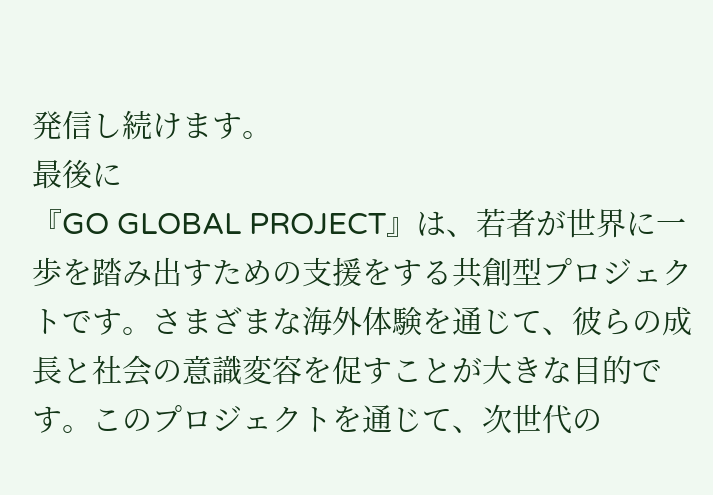発信し続けます。
最後に
『GO GLOBAL PROJECT』は、若者が世界に一歩を踏み出すための支援をする共創型プロジェクトです。さまざまな海外体験を通じて、彼らの成長と社会の意識変容を促すことが大きな目的です。このプロジェクトを通じて、次世代の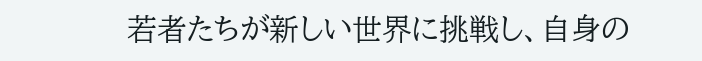若者たちが新しい世界に挑戦し、自身の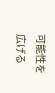可能性を広げる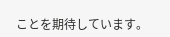ことを期待しています。